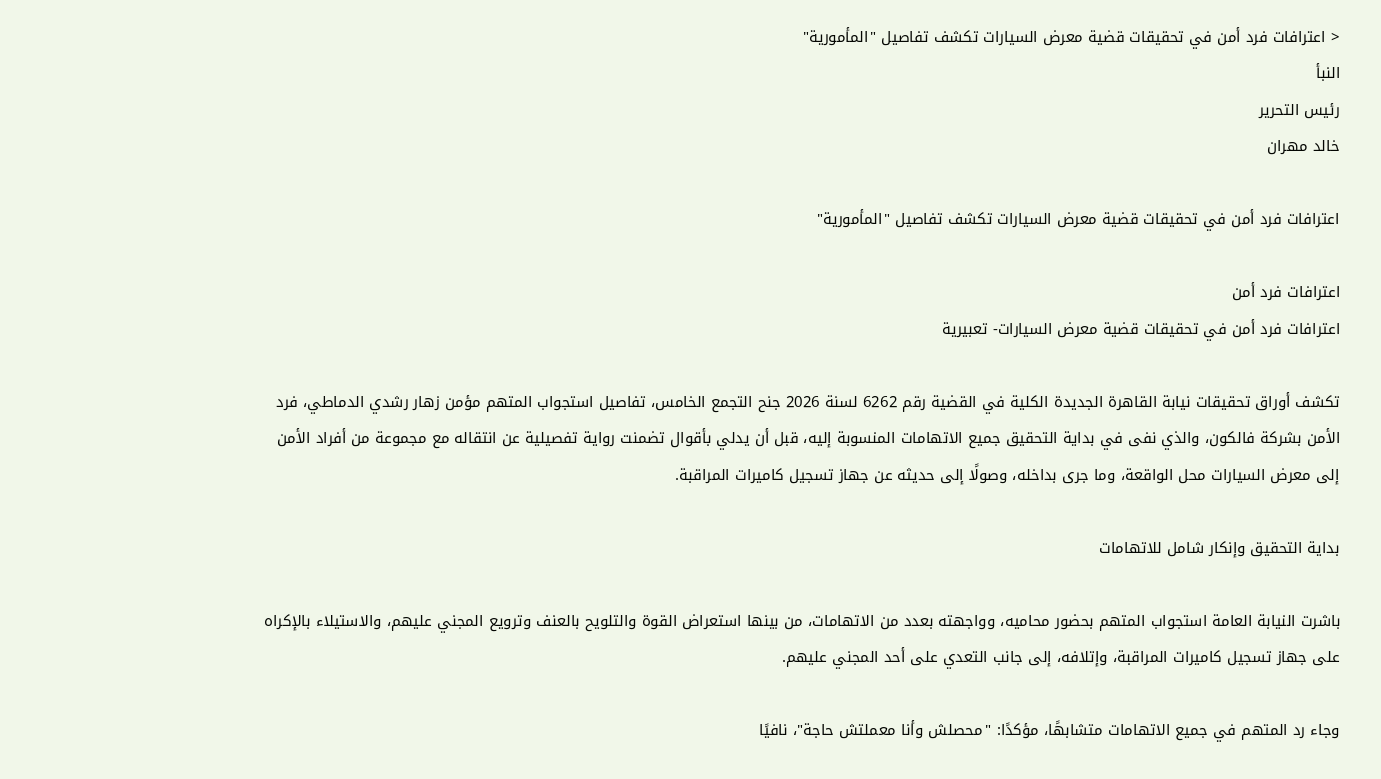< اعترافات فرد أمن في تحقيقات قضية معرض السيارات تكشف تفاصيل "المأمورية"
النبأ
رئيس التحرير
خالد مهران

اعترافات فرد أمن في تحقيقات قضية معرض السيارات تكشف تفاصيل "المأمورية"

اعترافات فرد أمن
اعترافات فرد أمن في تحقيقات قضية معرض السيارات- تعبيرية

تكشف أوراق تحقيقات نيابة القاهرة الجديدة الكلية في القضية رقم 6262 لسنة 2026 جنح التجمع الخامس، تفاصيل استجواب المتهم مؤمن زهار رشدي الدماطي، فرد الأمن بشركة فالكون، والذي نفى في بداية التحقيق جميع الاتهامات المنسوبة إليه، قبل أن يدلي بأقوال تضمنت رواية تفصيلية عن انتقاله مع مجموعة من أفراد الأمن إلى معرض السيارات محل الواقعة، وما جرى بداخله، وصولًا إلى حديثه عن جهاز تسجيل كاميرات المراقبة.

بداية التحقيق وإنكار شامل للاتهامات

باشرت النيابة العامة استجواب المتهم بحضور محاميه، وواجهته بعدد من الاتهامات، من بينها استعراض القوة والتلويح بالعنف وترويع المجني عليهم، والاستيلاء بالإكراه على جهاز تسجيل كاميرات المراقبة، وإتلافه، إلى جانب التعدي على أحد المجني عليهم.

وجاء رد المتهم في جميع الاتهامات متشابهًا، مؤكدًا: "محصلش وأنا معملتش حاجة"، نافيًا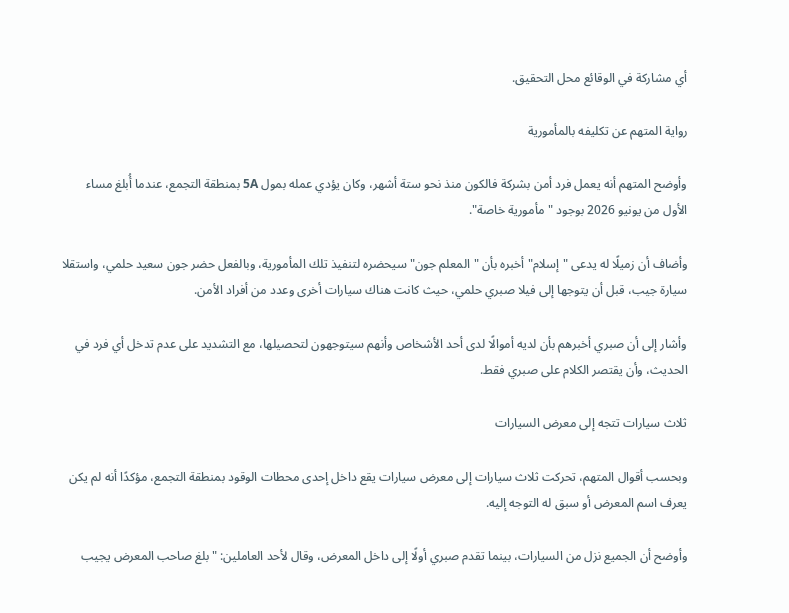أي مشاركة في الوقائع محل التحقيق.

رواية المتهم عن تكليفه بالمأمورية

وأوضح المتهم أنه يعمل فرد أمن بشركة فالكون منذ نحو ستة أشهر، وكان يؤدي عمله بمول 5A بمنطقة التجمع، عندما أُبلغ مساء الأول من يونيو 2026 بوجود "مأمورية خاصة".

وأضاف أن زميلًا له يدعى "إسلام" أخبره بأن "المعلم جون" سيحضره لتنفيذ تلك المأمورية، وبالفعل حضر جون سعيد حلمي، واستقلا سيارة جيب، قبل أن يتوجها إلى فيلا صبري حلمي، حيث كانت هناك سيارات أخرى وعدد من أفراد الأمن.

وأشار إلى أن صبري أخبرهم بأن لديه أموالًا لدى أحد الأشخاص وأنهم سيتوجهون لتحصيلها، مع التشديد على عدم تدخل أي فرد في الحديث، وأن يقتصر الكلام على صبري فقط.

ثلاث سيارات تتجه إلى معرض السيارات

وبحسب أقوال المتهم، تحركت ثلاث سيارات إلى معرض سيارات يقع داخل إحدى محطات الوقود بمنطقة التجمع، مؤكدًا أنه لم يكن يعرف اسم المعرض أو سبق له التوجه إليه.

وأوضح أن الجميع نزل من السيارات، بينما تقدم صبري أولًا إلى داخل المعرض، وقال لأحد العاملين: "بلغ صاحب المعرض يجيب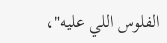الفلوس اللي عليه"،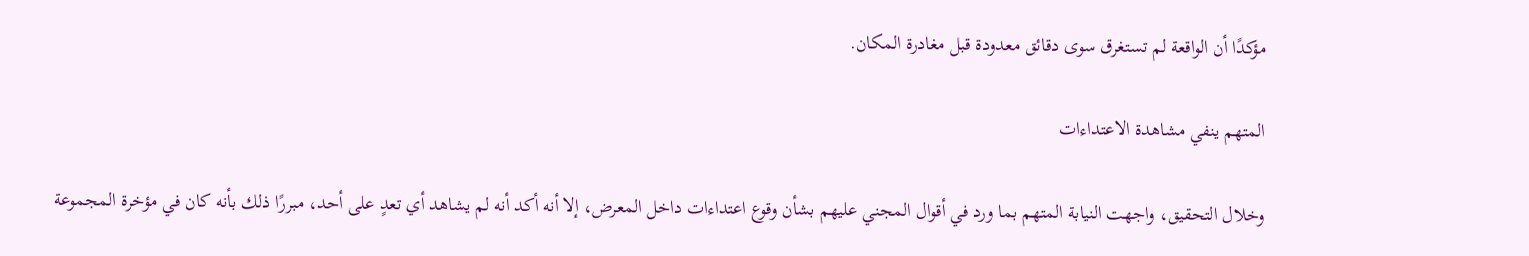مؤكدًا أن الواقعة لم تستغرق سوى دقائق معدودة قبل مغادرة المكان.

المتهم ينفي مشاهدة الاعتداءات

وخلال التحقيق، واجهت النيابة المتهم بما ورد في أقوال المجني عليهم بشأن وقوع اعتداءات داخل المعرض، إلا أنه أكد أنه لم يشاهد أي تعدٍ على أحد، مبررًا ذلك بأنه كان في مؤخرة المجموعة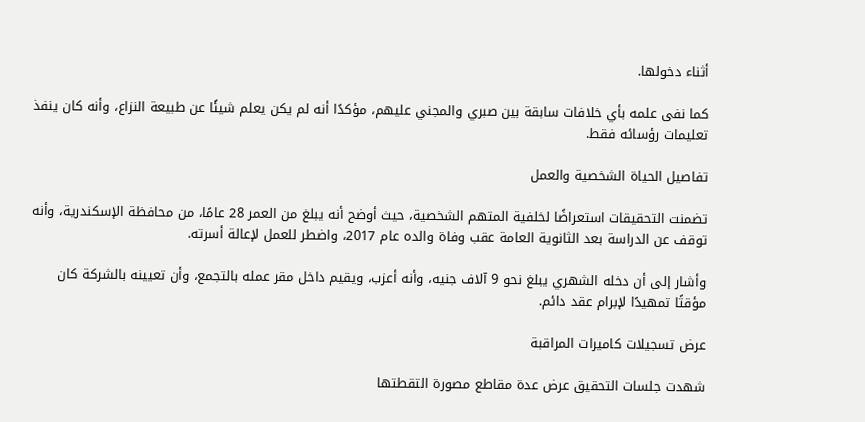أثناء دخولها.

كما نفى علمه بأي خلافات سابقة بين صبري والمجني عليهم، مؤكدًا أنه لم يكن يعلم شيئًا عن طبيعة النزاع، وأنه كان ينفذ تعليمات رؤسائه فقط.

تفاصيل الحياة الشخصية والعمل

تضمنت التحقيقات استعراضًا لخلفية المتهم الشخصية، حيث أوضح أنه يبلغ من العمر 28 عامًا، من محافظة الإسكندرية، وأنه توقف عن الدراسة بعد الثانوية العامة عقب وفاة والده عام 2017، واضطر للعمل لإعالة أسرته.

وأشار إلى أن دخله الشهري يبلغ نحو 9 آلاف جنيه، وأنه أعزب، ويقيم داخل مقر عمله بالتجمع، وأن تعيينه بالشركة كان مؤقتًا تمهيدًا لإبرام عقد دائم.

عرض تسجيلات كاميرات المراقبة

شهدت جلسات التحقيق عرض عدة مقاطع مصورة التقطتها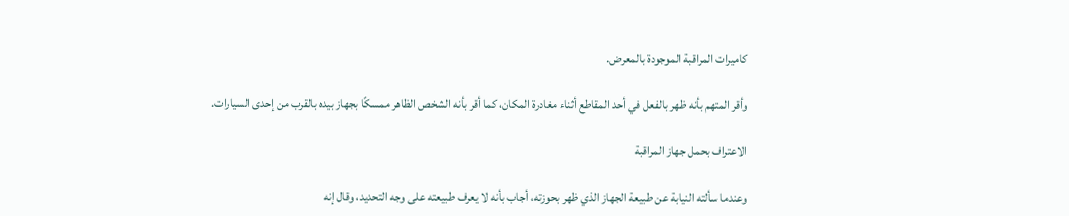كاميرات المراقبة الموجودة بالمعرض.

وأقر المتهم بأنه ظهر بالفعل في أحد المقاطع أثناء مغادرة المكان، كما أقر بأنه الشخص الظاهر ممسكًا بجهاز بيده بالقرب من إحدى السيارات.

الاعتراف بحمل جهاز المراقبة

وعندما سألته النيابة عن طبيعة الجهاز الذي ظهر بحوزته، أجاب بأنه لا يعرف طبيعته على وجه التحديد، وقال إنه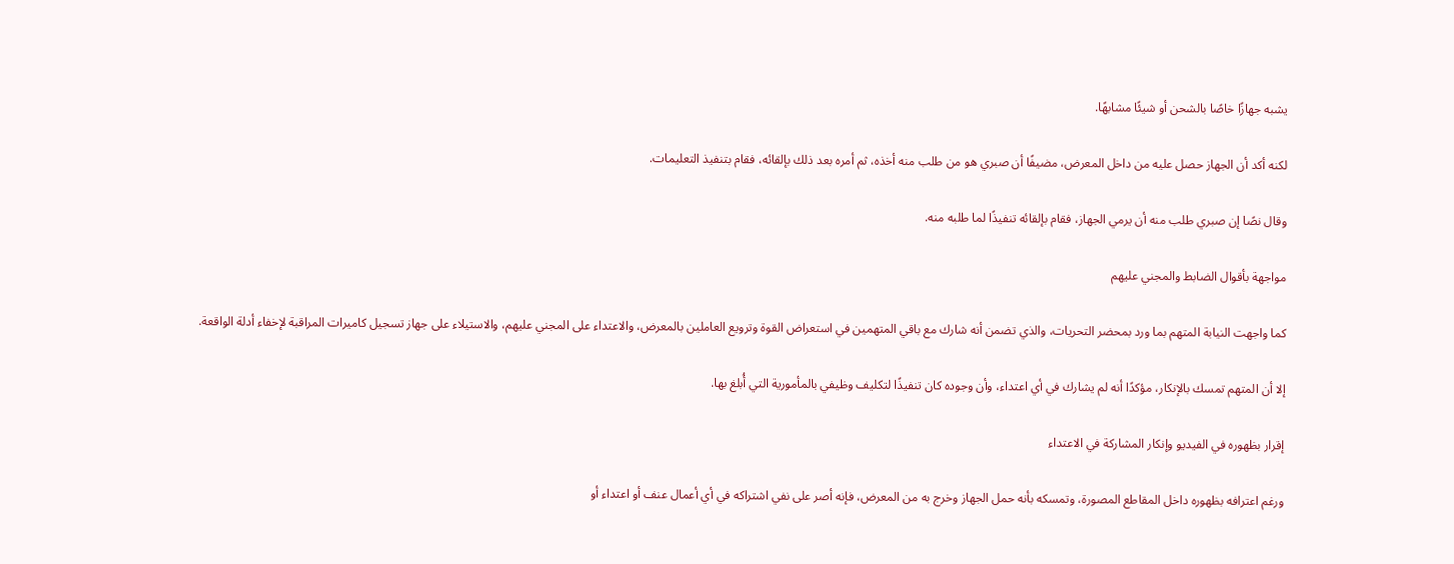يشبه جهازًا خاصًا بالشحن أو شيئًا مشابهًا.

لكنه أكد أن الجهاز حصل عليه من داخل المعرض، مضيفًا أن صبري هو من طلب منه أخذه، ثم أمره بعد ذلك بإلقائه، فقام بتنفيذ التعليمات.

وقال نصًا إن صبري طلب منه أن يرمي الجهاز، فقام بإلقائه تنفيذًا لما طلبه منه.

مواجهة بأقوال الضابط والمجني عليهم

كما واجهت النيابة المتهم بما ورد بمحضر التحريات، والذي تضمن أنه شارك مع باقي المتهمين في استعراض القوة وترويع العاملين بالمعرض، والاعتداء على المجني عليهم، والاستيلاء على جهاز تسجيل كاميرات المراقبة لإخفاء أدلة الواقعة.

إلا أن المتهم تمسك بالإنكار، مؤكدًا أنه لم يشارك في أي اعتداء، وأن وجوده كان تنفيذًا لتكليف وظيفي بالمأمورية التي أُبلغ بها.

إقرار بظهوره في الفيديو وإنكار المشاركة في الاعتداء

ورغم اعترافه بظهوره داخل المقاطع المصورة، وتمسكه بأنه حمل الجهاز وخرج به من المعرض، فإنه أصر على نفي اشتراكه في أي أعمال عنف أو اعتداء أو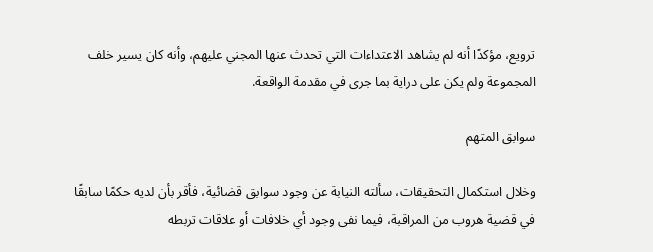ترويع، مؤكدًا أنه لم يشاهد الاعتداءات التي تحدث عنها المجني عليهم، وأنه كان يسير خلف المجموعة ولم يكن على دراية بما جرى في مقدمة الواقعة.

سوابق المتهم

وخلال استكمال التحقيقات، سألته النيابة عن وجود سوابق قضائية، فأقر بأن لديه حكمًا سابقًا في قضية هروب من المراقبة، فيما نفى وجود أي خلافات أو علاقات تربطه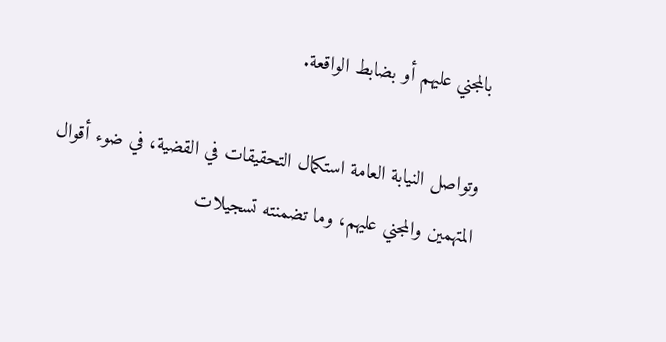بالمجني عليهم أو بضابط الواقعة.

وتواصل النيابة العامة استكمال التحقيقات في القضية، في ضوء أقوال المتهمين والمجني عليهم، وما تضمنته تسجيلات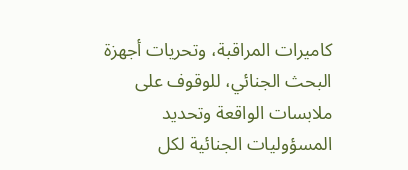كاميرات المراقبة، وتحريات أجهزة البحث الجنائي، للوقوف على ملابسات الواقعة وتحديد المسؤوليات الجنائية لكل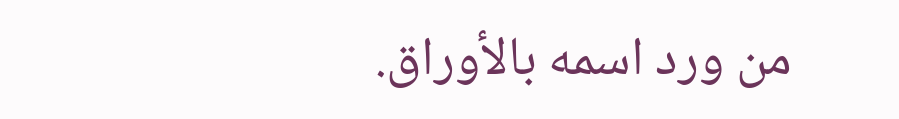من ورد اسمه بالأوراق.